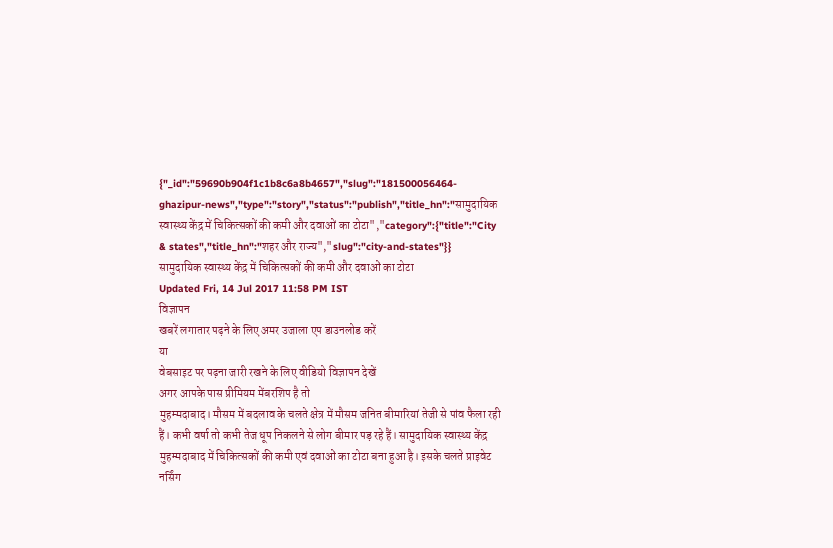{"_id":"59690b904f1c1b8c6a8b4657","slug":"181500056464-ghazipur-news","type":"story","status":"publish","title_hn":"सामुदायिक स्वास्थ्य केंद्र में चिकित्सकों की कमी और दवाओं का टोटा","category":{"title":"City & states","title_hn":"शहर और राज्य","slug":"city-and-states"}}
सामुदायिक स्वास्थ्य केंद्र में चिकित्सकों की कमी और दवाओं का टोटा
Updated Fri, 14 Jul 2017 11:58 PM IST
विज्ञापन
खबरें लगातार पढ़ने के लिए अमर उजाला एप डाउनलोड करें
या
वेबसाइट पर पढ़ना जारी रखने के लिए वीडियो विज्ञापन देखें
अगर आपके पास प्रीमियम मेंबरशिप है तो
मुहम्मदाबाद। मौसम में बदलाव के चलते क्षेत्र में मौसम जनित बीमारियां तेजी से पांव फैला रही हैं। कभी वर्षा तो कभी तेज धूप निकलने से लोग बीमार पड़ रहे हैं। सामुदायिक स्वास्थ्य केंद्र मुहम्मदाबाद में चिकित्सकों की कमी एवं दवाओं का टोटा बना हुआ है। इसके चलते प्राइवेट नर्सिंग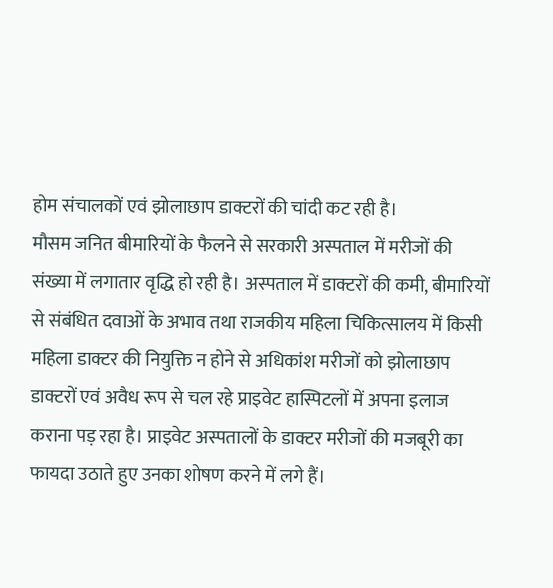होम संचालकों एवं झोलाछाप डाक्टरों की चांदी कट रही है।
मौसम जनित बीमारियों के फैलने से सरकारी अस्पताल में मरीजों की संख्या में लगातार वृद्धि हो रही है। अस्पताल में डाक्टरों की कमी, बीमारियों से संबंधित दवाओं के अभाव तथा राजकीय महिला चिकित्सालय में किसी महिला डाक्टर की नियुक्ति न होने से अधिकांश मरीजों को झोलाछाप डाक्टरों एवं अवैध रूप से चल रहे प्राइवेट हास्पिटलों में अपना इलाज कराना पड़ रहा है। प्राइवेट अस्पतालों के डाक्टर मरीजों की मजबूरी का फायदा उठाते हुए उनका शोषण करने में लगे हैं।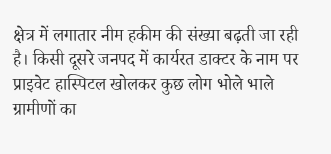क्षेत्र में लगातार नीम हकीम की संख्या बढ़ती जा रही है। किसी दूसरे जनपद में कार्यरत डाक्टर के नाम पर प्राइवेट हास्पिटल खोलकर कुछ लोग भोले भाले ग्रामीणों का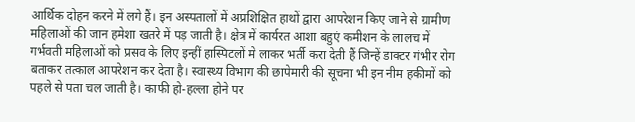आर्थिक दोहन करने में लगे हैं। इन अस्पतालों में अप्रशिक्षित हाथों द्वारा आपरेशन किए जाने से ग्रामीण महिलाओं की जान हमेशा खतरे में पड़ जाती है। क्षेत्र में कार्यरत आशा बहुएं कमीशन के लालच में गर्भवती महिलाओं को प्रसव के लिए इन्हीं हास्पिटलों मे लाकर भर्ती करा देती हैं जिन्हें डाक्टर गंभीर रोग बताकर तत्काल आपरेशन कर देता है। स्वास्थ्य विभाग की छापेमारी की सूचना भी इन नीम हकीमों को पहले से पता चल जाती है। काफी हो-हल्ला होने पर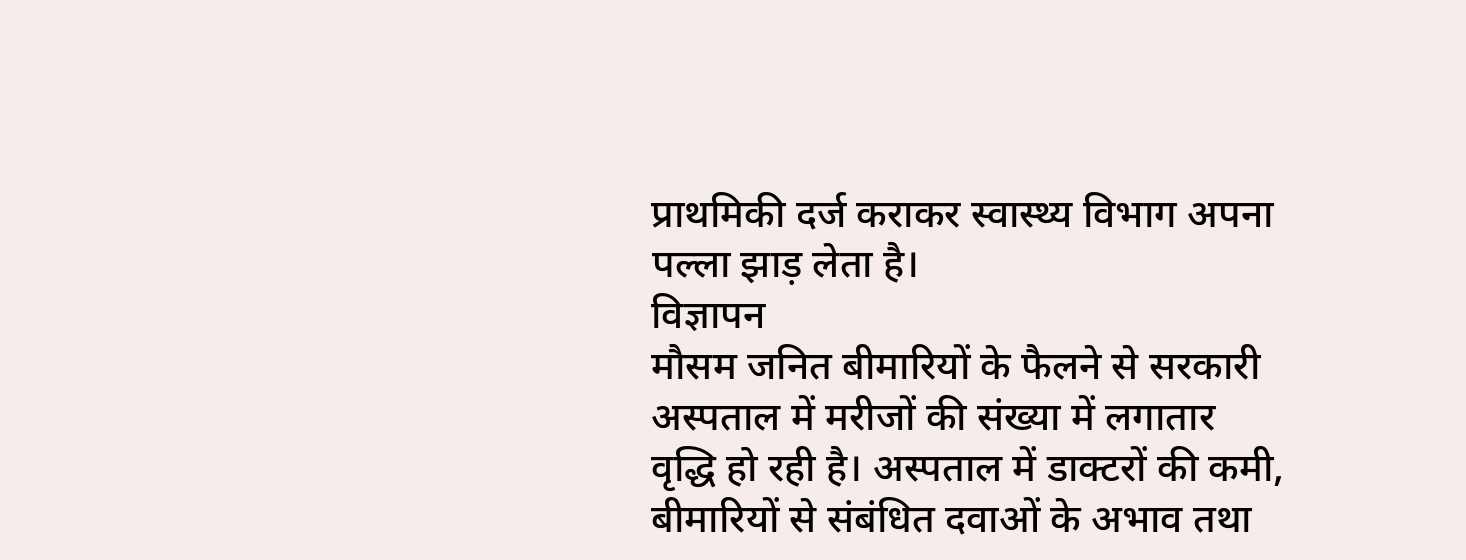प्राथमिकी दर्ज कराकर स्वास्थ्य विभाग अपना पल्ला झाड़ लेता है।
विज्ञापन
मौसम जनित बीमारियों के फैलने से सरकारी अस्पताल में मरीजों की संख्या में लगातार वृद्धि हो रही है। अस्पताल में डाक्टरों की कमी, बीमारियों से संबंधित दवाओं के अभाव तथा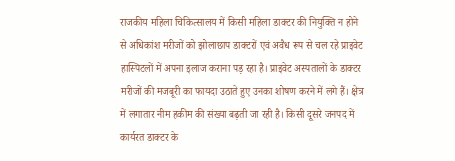राजकीय महिला चिकित्सालय में किसी महिला डाक्टर की नियुक्ति न होने से अधिकांश मरीजों को झोलाछाप डाक्टरों एवं अवैध रूप से चल रहे प्राइवेट हास्पिटलों में अपना इलाज कराना पड़ रहा है। प्राइवेट अस्पतालों के डाक्टर मरीजों की मजबूरी का फायदा उठाते हुए उनका शोषण करने में लगे हैं। क्षेत्र में लगातार नीम हकीम की संख्या बढ़ती जा रही है। किसी दूसरे जनपद में कार्यरत डाक्टर के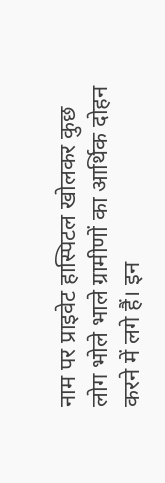नाम पर प्राइवेट हास्पिटल खोलकर कुछ लोग भोले भाले ग्रामीणों का आर्थिक दोहन करने में लगे हैं। इन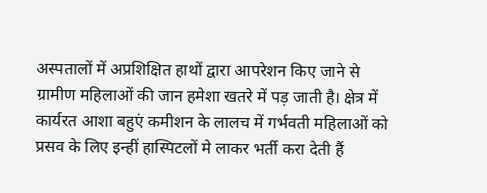अस्पतालों में अप्रशिक्षित हाथों द्वारा आपरेशन किए जाने से ग्रामीण महिलाओं की जान हमेशा खतरे में पड़ जाती है। क्षेत्र में कार्यरत आशा बहुएं कमीशन के लालच में गर्भवती महिलाओं को प्रसव के लिए इन्हीं हास्पिटलों मे लाकर भर्ती करा देती हैं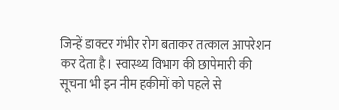जिन्हें डाक्टर गंभीर रोग बताकर तत्काल आपरेशन कर देता है। स्वास्थ्य विभाग की छापेमारी की सूचना भी इन नीम हकीमों को पहले से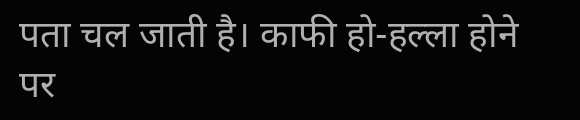पता चल जाती है। काफी हो-हल्ला होने पर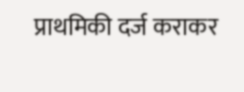प्राथमिकी दर्ज कराकर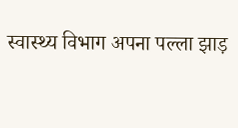स्वास्थ्य विभाग अपना पल्ला झाड़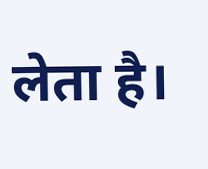लेता है।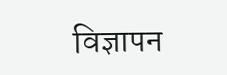विज्ञापन